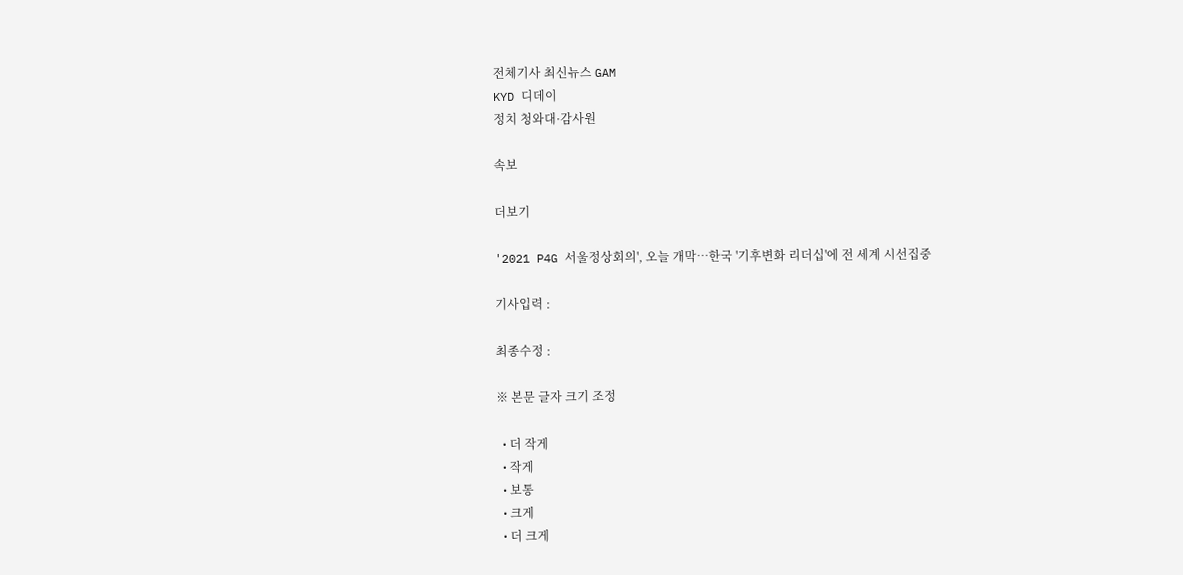전체기사 최신뉴스 GAM
KYD 디데이
정치 청와대·감사원

속보

더보기

'2021 P4G 서울정상회의', 오늘 개막…한국 '기후변화 리더십'에 전 세계 시선집중

기사입력 :

최종수정 :

※ 본문 글자 크기 조정

  • 더 작게
  • 작게
  • 보통
  • 크게
  • 더 크게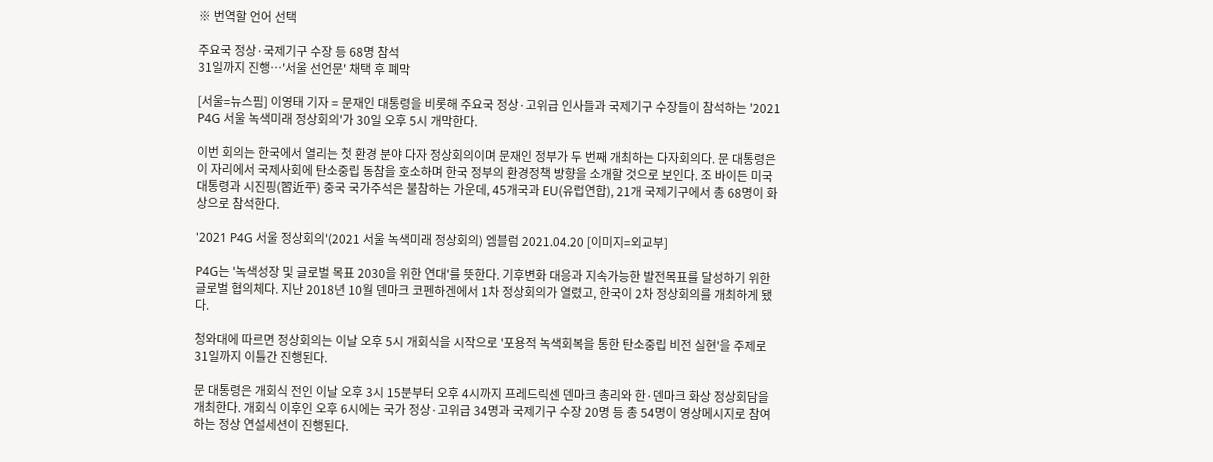※ 번역할 언어 선택

주요국 정상·국제기구 수장 등 68명 참석
31일까지 진행…'서울 선언문' 채택 후 폐막

[서울=뉴스핌] 이영태 기자 = 문재인 대통령을 비롯해 주요국 정상·고위급 인사들과 국제기구 수장들이 참석하는 '2021 P4G 서울 녹색미래 정상회의'가 30일 오후 5시 개막한다.

이번 회의는 한국에서 열리는 첫 환경 분야 다자 정상회의이며 문재인 정부가 두 번째 개최하는 다자회의다. 문 대통령은 이 자리에서 국제사회에 탄소중립 동참을 호소하며 한국 정부의 환경정책 방향을 소개할 것으로 보인다. 조 바이든 미국 대통령과 시진핑(習近平) 중국 국가주석은 불참하는 가운데, 45개국과 EU(유럽연합), 21개 국제기구에서 총 68명이 화상으로 참석한다.

'2021 P4G 서울 정상회의'(2021 서울 녹색미래 정상회의) 엠블럼 2021.04.20 [이미지=외교부]

P4G는 '녹색성장 및 글로벌 목표 2030을 위한 연대'를 뜻한다. 기후변화 대응과 지속가능한 발전목표를 달성하기 위한 글로벌 협의체다. 지난 2018년 10월 덴마크 코펜하겐에서 1차 정상회의가 열렸고, 한국이 2차 정상회의를 개최하게 됐다.

청와대에 따르면 정상회의는 이날 오후 5시 개회식을 시작으로 '포용적 녹색회복을 통한 탄소중립 비전 실현'을 주제로 31일까지 이틀간 진행된다.

문 대통령은 개회식 전인 이날 오후 3시 15분부터 오후 4시까지 프레드릭센 덴마크 총리와 한·덴마크 화상 정상회담을 개최한다. 개회식 이후인 오후 6시에는 국가 정상·고위급 34명과 국제기구 수장 20명 등 총 54명이 영상메시지로 참여하는 정상 연설세션이 진행된다.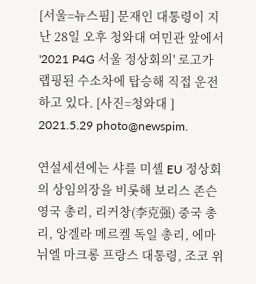[서울=뉴스핌] 문재인 대통령이 지난 28일 오후 청와대 여민관 앞에서 '2021 P4G 서울 정상회의' 로고가 랩핑된 수소차에 탑승해 직접 운전하고 있다. [사진=청와대 ] 2021.5.29 photo@newspim.

연설세션에는 샤를 미셸 EU 정상회의 상임의장을 비롯해 보리스 존슨 영국 총리, 리커창(李克强) 중국 총리, 앙겔라 메르켈 독일 총리, 에마뉘엘 마크롱 프랑스 대통령, 조코 위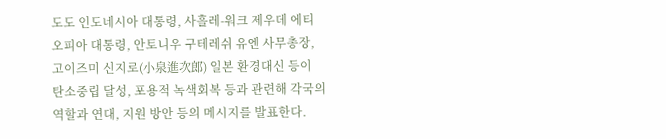도도 인도네시아 대통령, 사흘레-워크 제우데 에티오피아 대통령, 안토니우 구테레쉬 유엔 사무총장, 고이즈미 신지로(小泉進次郎) 일본 환경대신 등이 탄소중립 달성, 포용적 녹색회복 등과 관련해 각국의 역할과 연대, 지원 방안 등의 메시지를 발표한다.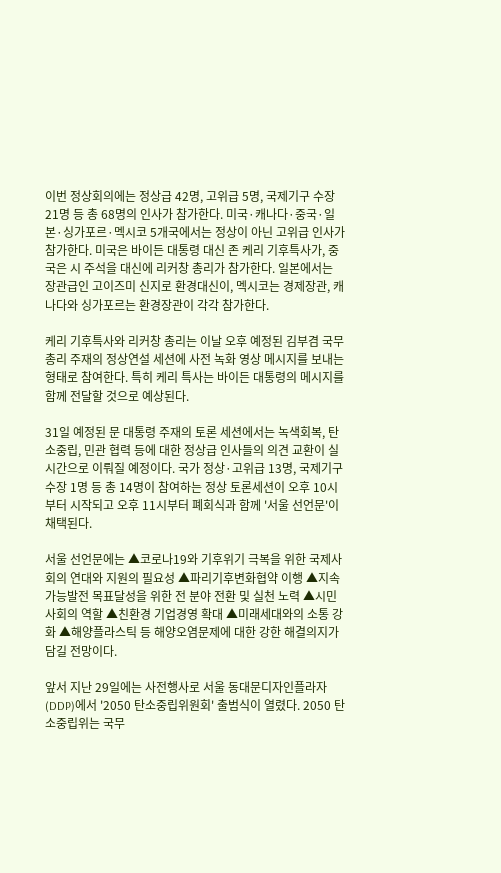이번 정상회의에는 정상급 42명, 고위급 5명, 국제기구 수장 21명 등 총 68명의 인사가 참가한다. 미국·캐나다·중국·일본·싱가포르·멕시코 5개국에서는 정상이 아닌 고위급 인사가 참가한다. 미국은 바이든 대통령 대신 존 케리 기후특사가, 중국은 시 주석을 대신에 리커창 총리가 참가한다. 일본에서는 장관급인 고이즈미 신지로 환경대신이, 멕시코는 경제장관, 캐나다와 싱가포르는 환경장관이 각각 참가한다.

케리 기후특사와 리커창 총리는 이날 오후 예정된 김부겸 국무총리 주재의 정상연설 세션에 사전 녹화 영상 메시지를 보내는 형태로 참여한다. 특히 케리 특사는 바이든 대통령의 메시지를 함께 전달할 것으로 예상된다.

31일 예정된 문 대통령 주재의 토론 세션에서는 녹색회복, 탄소중립, 민관 협력 등에 대한 정상급 인사들의 의견 교환이 실시간으로 이뤄질 예정이다. 국가 정상·고위급 13명, 국제기구 수장 1명 등 총 14명이 참여하는 정상 토론세션이 오후 10시부터 시작되고 오후 11시부터 폐회식과 함께 '서울 선언문'이 채택된다.

서울 선언문에는 ▲코로나19와 기후위기 극복을 위한 국제사회의 연대와 지원의 필요성 ▲파리기후변화협약 이행 ▲지속가능발전 목표달성을 위한 전 분야 전환 및 실천 노력 ▲시민사회의 역할 ▲친환경 기업경영 확대 ▲미래세대와의 소통 강화 ▲해양플라스틱 등 해양오염문제에 대한 강한 해결의지가 담길 전망이다.

앞서 지난 29일에는 사전행사로 서울 동대문디자인플라자(DDP)에서 '2050 탄소중립위원회' 출범식이 열렸다. 2050 탄소중립위는 국무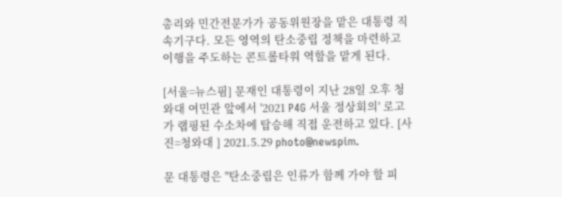총리와 민간전문가가 공동위원장을 맡은 대통령 직속기구다. 모든 영역의 탄소중립 정책을 마련하고 이행을 주도하는 콘트롤타워 역할을 맡게 된다.

[서울=뉴스핌] 문재인 대통령이 지난 28일 오후 청와대 여민관 앞에서 '2021 P4G 서울 정상회의' 로고가 랩핑된 수소차에 탑승해 직접 운전하고 있다. [사진=청와대 ] 2021.5.29 photo@newspim.

문 대통령은 "탄소중립은 인류가 함께 가야 할 피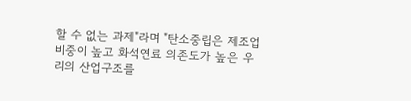할 수 없는 과제"라며 "탄소중립은 제조업 비중이 높고 화석연료 의존도가 높은 우리의 산업구조를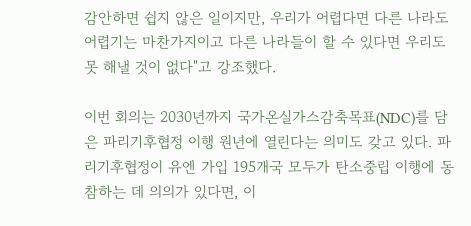감안하면 쉽지 않은 일이지만, 우리가 어렵다면 다른 나라도 어렵기는 마찬가지이고 다른 나라들이 할 수 있다면 우리도 못 해낼 것이 없다"고 강조했다.

이번 회의는 2030년까지 국가온실가스감축목표(NDC)를 담은 파리기후협정 이행 원년에 열린다는 의미도 갖고 있다. 파리기후협정이 유엔 가입 195개국 모두가 탄소중립 이행에 동참하는 데 의의가 있다면, 이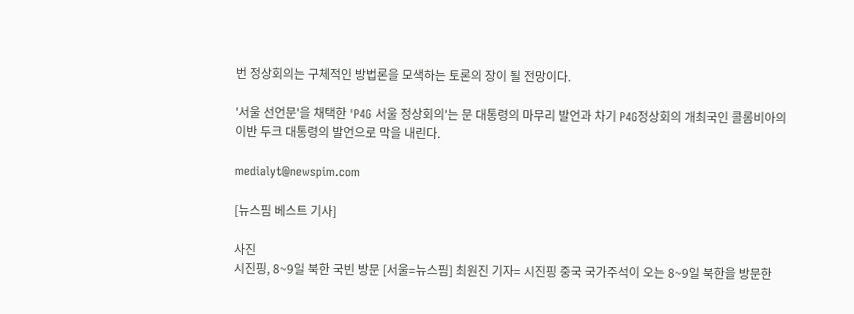번 정상회의는 구체적인 방법론을 모색하는 토론의 장이 될 전망이다.

'서울 선언문'을 채택한 'P4G 서울 정상회의'는 문 대통령의 마무리 발언과 차기 P4G정상회의 개최국인 콜롬비아의 이반 두크 대통령의 발언으로 막을 내린다.

medialyt@newspim.com

[뉴스핌 베스트 기사]

사진
시진핑, 8~9일 북한 국빈 방문 [서울=뉴스핌] 최원진 기자= 시진핑 중국 국가주석이 오는 8~9일 북한을 방문한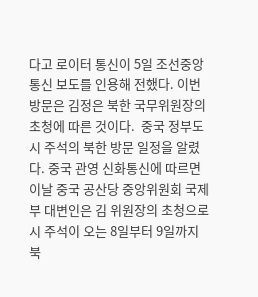다고 로이터 통신이 5일 조선중앙통신 보도를 인용해 전했다. 이번 방문은 김정은 북한 국무위원장의 초청에 따른 것이다.  중국 정부도 시 주석의 북한 방문 일정을 알렸다. 중국 관영 신화통신에 따르면 이날 중국 공산당 중앙위원회 국제부 대변인은 김 위원장의 초청으로 시 주석이 오는 8일부터 9일까지 북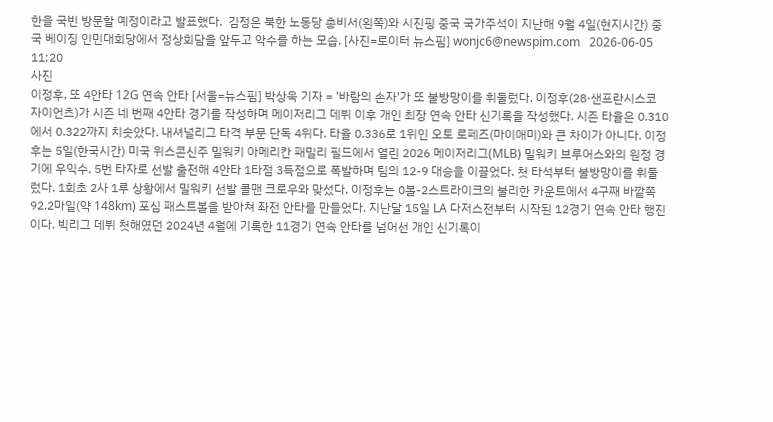한을 국빈 방문할 예정이라고 발표했다.  김정은 북한 노동당 총비서(왼쪽)와 시진핑 중국 국가주석이 지난해 9월 4일(현지시간) 중국 베이징 인민대회당에서 정상회담을 앞두고 악수를 하는 모습. [사진=로이터 뉴스핌] wonjc6@newspim.com   2026-06-05 11:20
사진
이정후, 또 4안타 12G 연속 안타 [서울=뉴스핌] 박상욱 기자 = '바람의 손자'가 또 불방망이를 휘둘렀다. 이정후(28·샌프란시스코 자이언츠)가 시즌 네 번째 4안타 경기를 작성하며 메이저리그 데뷔 이후 개인 최장 연속 안타 신기록을 작성했다. 시즌 타율은 0.310에서 0.322까지 치솟았다. 내셔널리그 타격 부문 단독 4위다. 타율 0.336로 1위인 오토 로페즈(마이애미)와 큰 차이가 아니다. 이정후는 5일(한국시간) 미국 위스콘신주 밀워키 아메리칸 패밀리 필드에서 열린 2026 메이저리그(MLB) 밀워키 브루어스와의 원정 경기에 우익수, 5번 타자로 선발 출전해 4안타 1타점 3득점으로 폭발하며 팀의 12-9 대승을 이끌었다. 첫 타석부터 불방망이를 휘둘렀다. 1회초 2사 1루 상황에서 밀워키 선발 콜맨 크로우와 맞섰다. 이정후는 0볼-2스트라이크의 불리한 카운트에서 4구째 바깥쪽 92.2마일(약 148km) 포심 패스트볼을 받아쳐 좌전 안타를 만들었다. 지난달 15일 LA 다저스전부터 시작된 12경기 연속 안타 행진이다. 빅리그 데뷔 첫해였던 2024년 4월에 기록한 11경기 연속 안타를 넘어선 개인 신기록이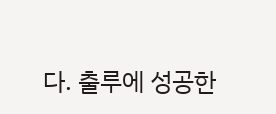다. 출루에 성공한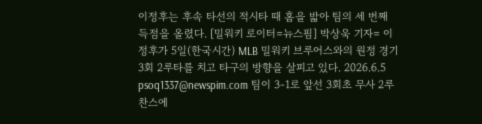이정후는 후속 타선의 적시타 때 홈을 밟아 팀의 세 번째 득점을 올렸다. [밀워키 로이터=뉴스핌] 박상욱 기자= 이정후가 5일(한국시간) MLB 밀워키 브루어스와의 원정 경기 3회 2루타를 치고 타구의 방향을 살피고 있다. 2026.6.5 psoq1337@newspim.com 팀이 3-1로 앞선 3회초 무사 2루 찬스에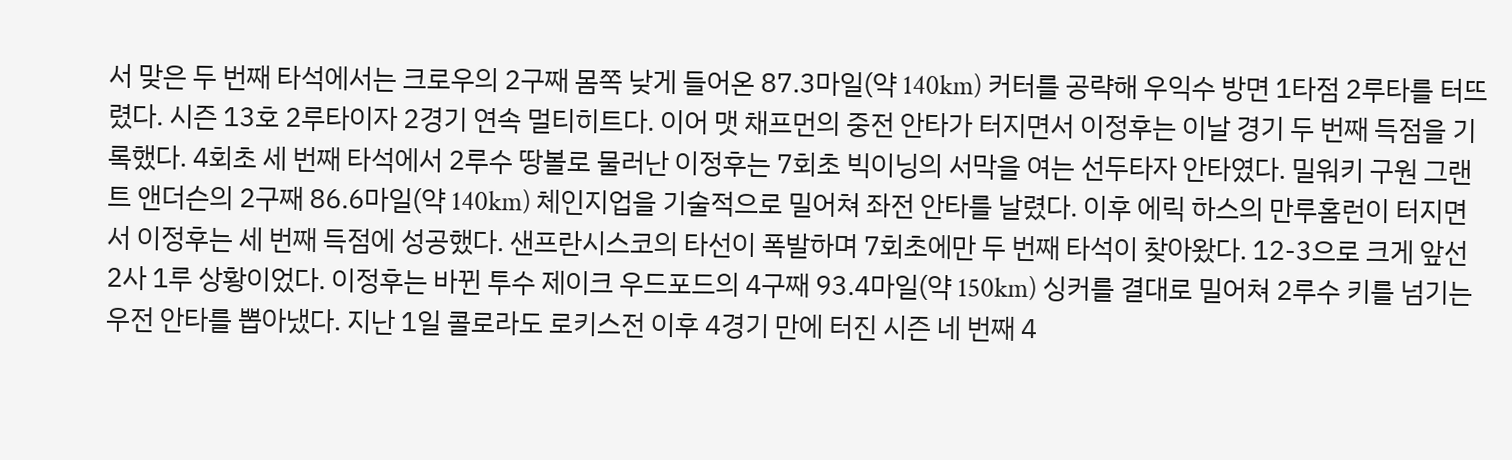서 맞은 두 번째 타석에서는 크로우의 2구째 몸쪽 낮게 들어온 87.3마일(약 140km) 커터를 공략해 우익수 방면 1타점 2루타를 터뜨렸다. 시즌 13호 2루타이자 2경기 연속 멀티히트다. 이어 맷 채프먼의 중전 안타가 터지면서 이정후는 이날 경기 두 번째 득점을 기록했다. 4회초 세 번째 타석에서 2루수 땅볼로 물러난 이정후는 7회초 빅이닝의 서막을 여는 선두타자 안타였다. 밀워키 구원 그랜트 앤더슨의 2구째 86.6마일(약 140km) 체인지업을 기술적으로 밀어쳐 좌전 안타를 날렸다. 이후 에릭 하스의 만루홈런이 터지면서 이정후는 세 번째 득점에 성공했다. 샌프란시스코의 타선이 폭발하며 7회초에만 두 번째 타석이 찾아왔다. 12-3으로 크게 앞선 2사 1루 상황이었다. 이정후는 바뀐 투수 제이크 우드포드의 4구째 93.4마일(약 150km) 싱커를 결대로 밀어쳐 2루수 키를 넘기는 우전 안타를 뽑아냈다. 지난 1일 콜로라도 로키스전 이후 4경기 만에 터진 시즌 네 번째 4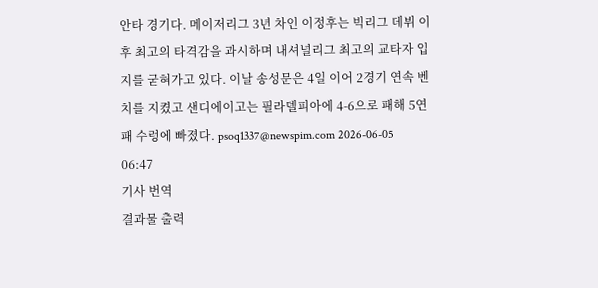안타 경기다. 메이저리그 3년 차인 이정후는 빅리그 데뷔 이후 최고의 타격감을 과시하며 내셔널리그 최고의 교타자 입지를 굳혀가고 있다. 이날 송성문은 4일 이어 2경기 연속 벤치를 지켰고 샌디에이고는 필라델피아에 4-6으로 패해 5연패 수렁에 빠졌다. psoq1337@newspim.com 2026-06-05 06:47
기사 번역
결과물 출력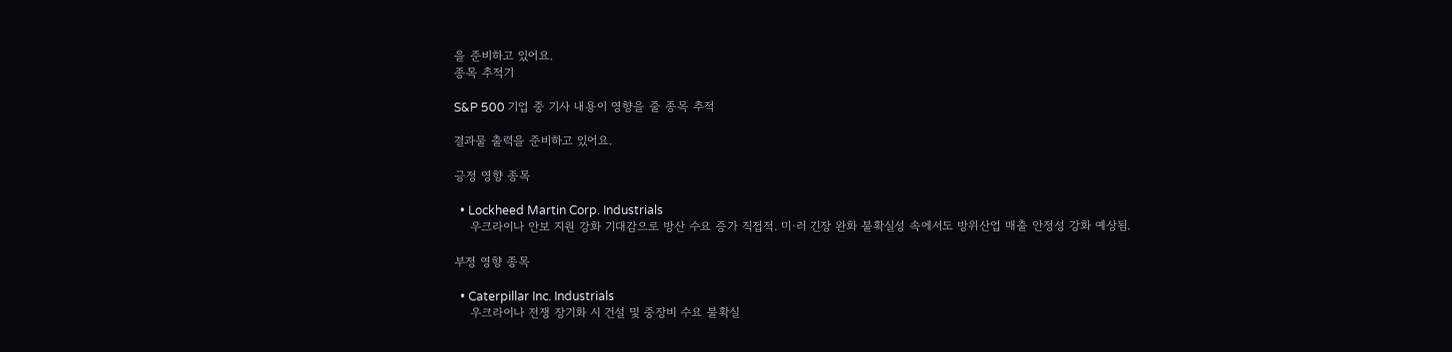을 준비하고 있어요.
종목 추적기

S&P 500 기업 중 기사 내용이 영향을 줄 종목 추적

결과물 출력을 준비하고 있어요.

긍정 영향 종목

  • Lockheed Martin Corp. Industrials
    우크라이나 안보 지원 강화 기대감으로 방산 수요 증가 직접적. 미·러 긴장 완화 불확실성 속에서도 방위산업 매출 안정성 강화 예상됨.

부정 영향 종목

  • Caterpillar Inc. Industrials
    우크라이나 전쟁 장기화 시 건설 및 중장비 수요 불확실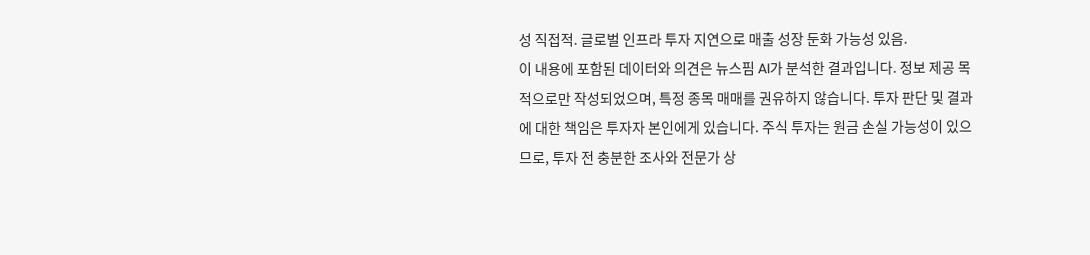성 직접적. 글로벌 인프라 투자 지연으로 매출 성장 둔화 가능성 있음.
이 내용에 포함된 데이터와 의견은 뉴스핌 AI가 분석한 결과입니다. 정보 제공 목적으로만 작성되었으며, 특정 종목 매매를 권유하지 않습니다. 투자 판단 및 결과에 대한 책임은 투자자 본인에게 있습니다. 주식 투자는 원금 손실 가능성이 있으므로, 투자 전 충분한 조사와 전문가 상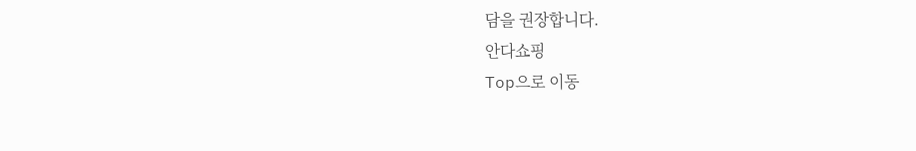담을 권장합니다.
안다쇼핑
Top으로 이동